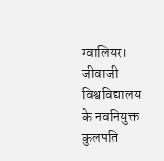ग्वालियर। जीवाजी विश्वविद्यालय के नवनियुक्त कुलपति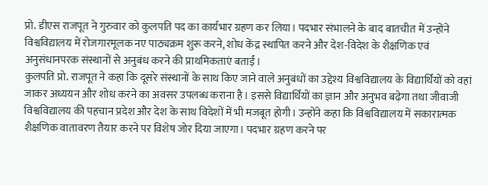प्रो. डीएस राजपूत ने गुरुवार को कुलपति पद का कार्यभार ग्रहण कर लिया। पदभार संभालने के बाद बातचीत में उन्होंने विश्वविद्यालय में रोजगारमूलक नए पाठ्यक्रम शुरू करने, शोध केंद्र स्थापित करने और देश-विदेश के शैक्षणिक एवं अनुसंधानपरक संस्थानों से अनुबंध करने की प्राथमिकताएं बताईं।
कुलपति प्रो. राजपूत ने कहा कि दूसरे संस्थानों के साथ किए जाने वाले अनुबंधों का उद्देश्य विश्वविद्यालय के विद्यार्थियों को वहां जाकर अध्ययन और शोध करने का अवसर उपलब्ध कराना है। इससे विद्यार्थियों का ज्ञान और अनुभव बढ़ेगा तथा जीवाजी विश्वविद्यालय की पहचान प्रदेश और देश के साथ विदेशों में भी मजबूत होगी। उन्होंने कहा कि विश्वविद्यालय में सकारात्मक शैक्षणिक वातावरण तैयार करने पर विशेष जोर दिया जाएगा। पदभार ग्रहण करने पर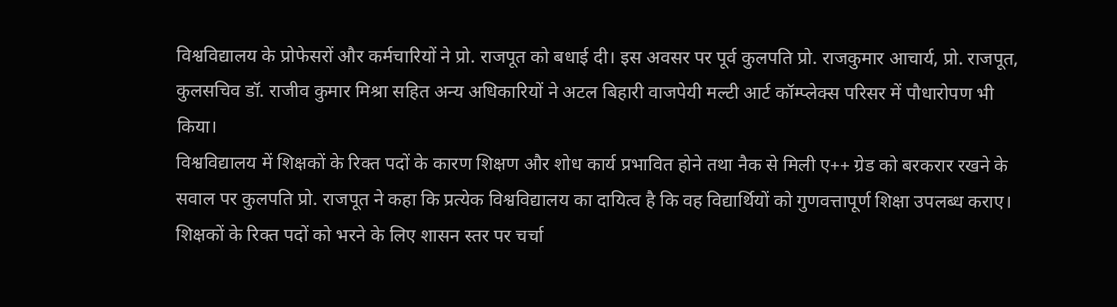विश्वविद्यालय के प्रोफेसरों और कर्मचारियों ने प्रो. राजपूत को बधाई दी। इस अवसर पर पूर्व कुलपति प्रो. राजकुमार आचार्य, प्रो. राजपूत, कुलसचिव डॉ. राजीव कुमार मिश्रा सहित अन्य अधिकारियों ने अटल बिहारी वाजपेयी मल्टी आर्ट कॉम्प्लेक्स परिसर में पौधारोपण भी किया।
विश्वविद्यालय में शिक्षकों के रिक्त पदों के कारण शिक्षण और शोध कार्य प्रभावित होने तथा नैक से मिली ए++ ग्रेड को बरकरार रखने के सवाल पर कुलपति प्रो. राजपूत ने कहा कि प्रत्येक विश्वविद्यालय का दायित्व है कि वह विद्यार्थियों को गुणवत्तापूर्ण शिक्षा उपलब्ध कराए। शिक्षकों के रिक्त पदों को भरने के लिए शासन स्तर पर चर्चा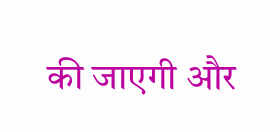की जाएगी और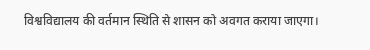विश्वविद्यालय की वर्तमान स्थिति से शासन को अवगत कराया जाएगा।